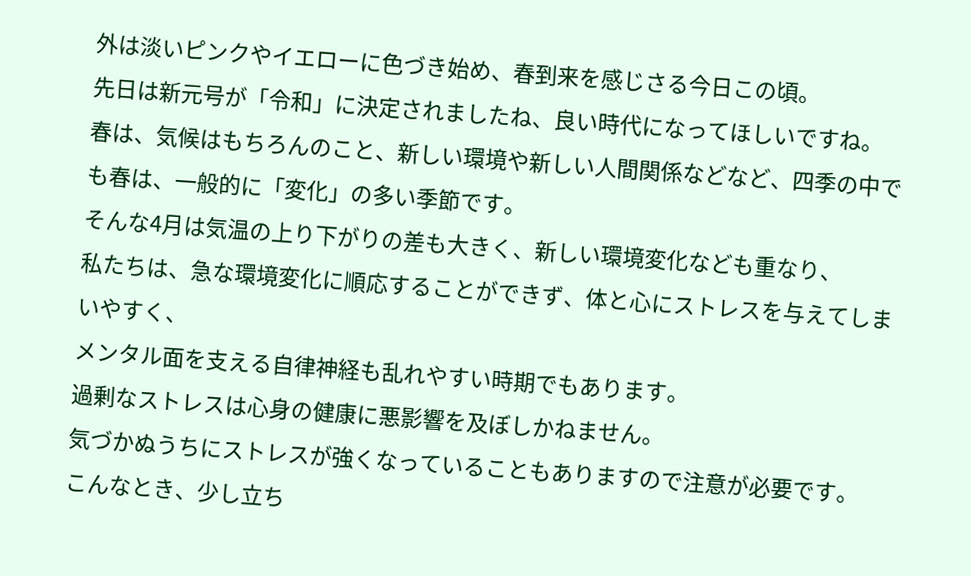外は淡いピンクやイエローに色づき始め、春到来を感じさる今日この頃。
先日は新元号が「令和」に決定されましたね、良い時代になってほしいですね。
春は、気候はもちろんのこと、新しい環境や新しい人間関係などなど、四季の中でも春は、一般的に「変化」の多い季節です。
そんな4月は気温の上り下がりの差も大きく、新しい環境変化なども重なり、
私たちは、急な環境変化に順応することができず、体と心にストレスを与えてしまいやすく、
メンタル面を支える自律神経も乱れやすい時期でもあります。
過剰なストレスは心身の健康に悪影響を及ぼしかねません。
気づかぬうちにストレスが強くなっていることもありますので注意が必要です。
こんなとき、少し立ち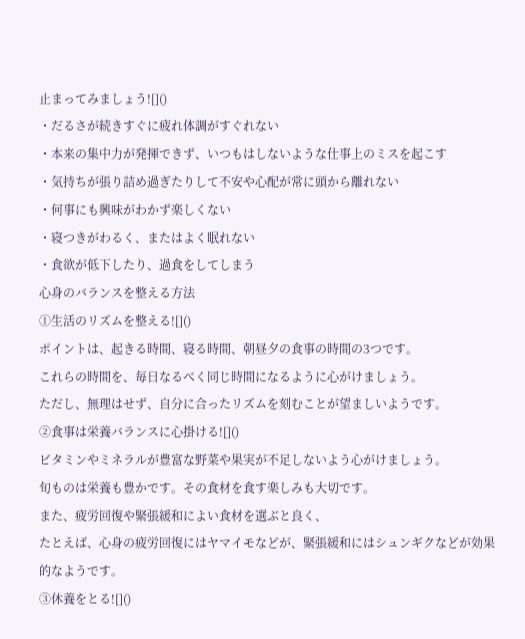止まってみましょう![]()
・だるさが続きすぐに疲れ体調がすぐれない
・本来の集中力が発揮できず、いつもはしないような仕事上のミスを起こす
・気持ちが張り詰め過ぎたりして不安や心配が常に頭から離れない
・何事にも興味がわかず楽しくない
・寝つきがわるく、またはよく眠れない
・食欲が低下したり、過食をしてしまう
心身のバランスを整える方法
①生活のリズムを整える![]()
ポイントは、起きる時間、寝る時間、朝昼夕の食事の時間の3つです。
これらの時間を、毎日なるべく同じ時間になるように心がけましょう。
ただし、無理はせず、自分に合ったリズムを刻むことが望ましいようです。
②食事は栄養バランスに心掛ける![]()
ビタミンやミネラルが豊富な野菜や果実が不足しないよう心がけましょう。
旬ものは栄養も豊かです。その食材を食す楽しみも大切です。
また、疲労回復や緊張緩和によい食材を選ぶと良く、
たとえば、心身の疲労回復にはヤマイモなどが、緊張緩和にはシュンギクなどが効果的なようです。
③休養をとる![]()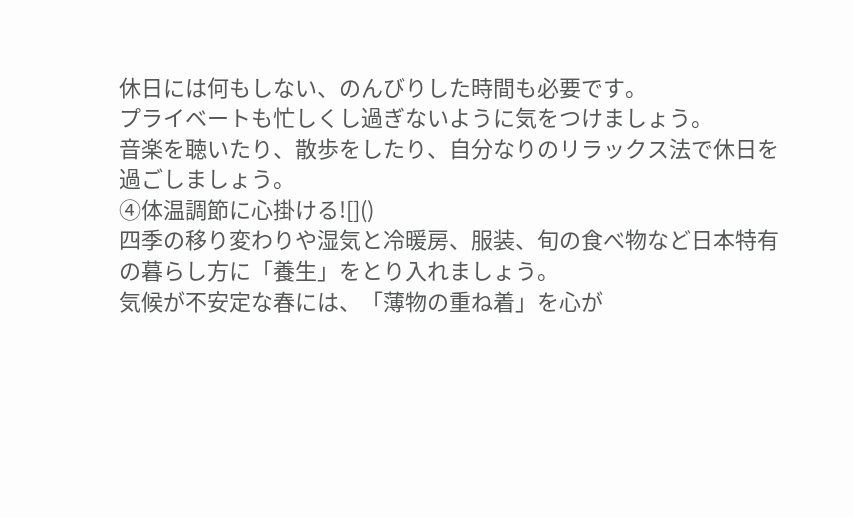休日には何もしない、のんびりした時間も必要です。
プライベートも忙しくし過ぎないように気をつけましょう。
音楽を聴いたり、散歩をしたり、自分なりのリラックス法で休日を過ごしましょう。
④体温調節に心掛ける![]()
四季の移り変わりや湿気と冷暖房、服装、旬の食べ物など日本特有の暮らし方に「養生」をとり入れましょう。
気候が不安定な春には、「薄物の重ね着」を心が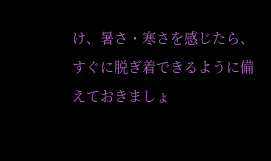け、暑さ・寒さを感じたら、すぐに脱ぎ着できるように備えておきましょ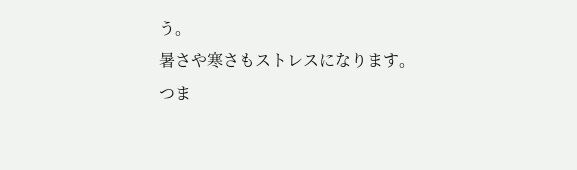う。
暑さや寒さもストレスになります。
つま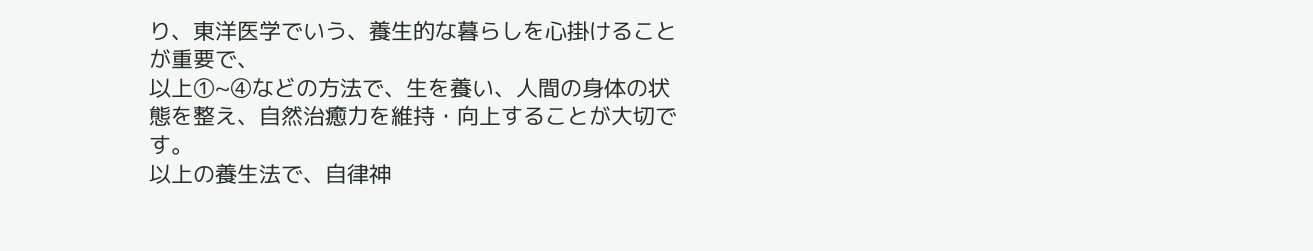り、東洋医学でいう、養生的な暮らしを心掛けることが重要で、
以上①~④などの方法で、生を養い、人間の身体の状態を整え、自然治癒力を維持・向上することが大切です。
以上の養生法で、自律神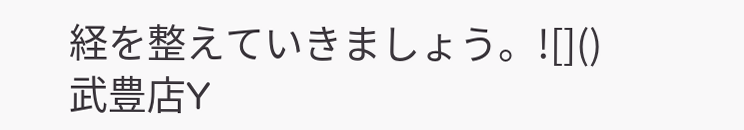経を整えていきましょう。![]()
武豊店Y